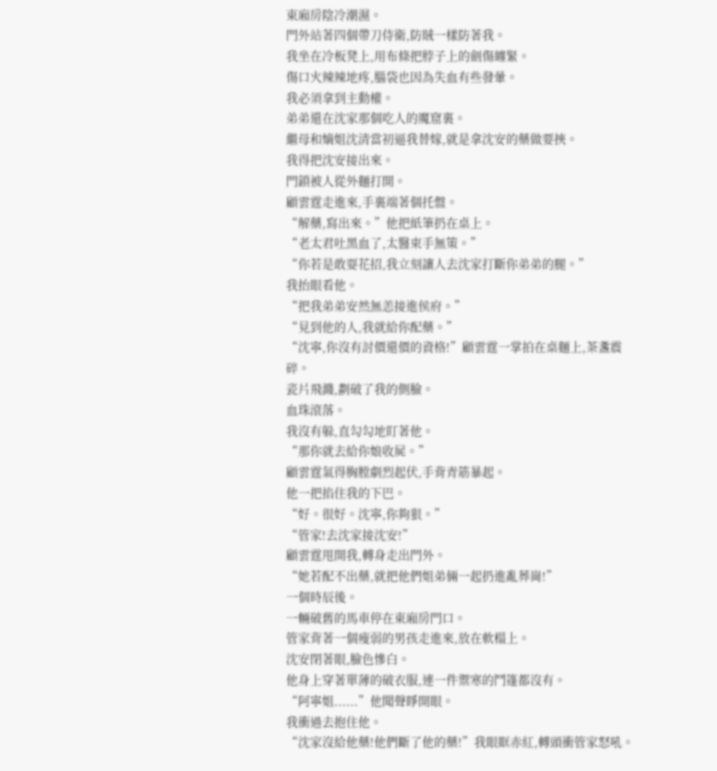東廂房陰冷潮濕。
門外站著四個帶刀侍衛,防賊一樣防著我。
我坐在冷板凳上,用布條把脖子上的劍傷纏緊。
傷口火辣辣地疼,腦袋也因為失血有些發暈。
我必須拿到主動權。
弟弟還在沈家那個吃人的魔窟裏。
繼母和嫡姐沈清當初逼我替嫁,就是拿沈安的藥做要挾。
我得把沈安接出來。
門鎖被人從外麵打開。
顧雲霆走進來,手裏端著個托盤。
“解藥,寫出來。”他把紙筆扔在桌上。
“老太君吐黑血了,太醫束手無策。”
“你若是敢耍花招,我立刻讓人去沈家打斷你弟弟的腿。”
我抬眼看他。
“把我弟弟安然無恙接進侯府。”
“見到他的人,我就給你配藥。”
“沈寧,你沒有討價還價的資格!”顧雲霆一掌拍在桌麵上,茶盞震碎。
瓷片飛濺,劃破了我的側臉。
血珠滾落。
我沒有躲,直勾勾地盯著他。
“那你就去給你娘收屍。”
顧雲霆氣得胸膛劇烈起伏,手背青筋暴起。
他一把掐住我的下巴。
“好。很好。沈寧,你夠狠。”
“管家!去沈家接沈安!”
顧雲霆甩開我,轉身走出門外。
“她若配不出藥,就把他們姐弟倆一起扔進亂葬崗!”
一個時辰後。
一輛破舊的馬車停在東廂房門口。
管家背著一個瘦弱的男孩走進來,放在軟榻上。
沈安閉著眼,臉色慘白。
他身上穿著單薄的破衣服,連一件禦寒的鬥篷都沒有。
“阿寧姐......”他聞聲睜開眼。
我衝過去抱住他。
“沈家沒給他藥!他們斷了他的藥!”我眼眶赤紅,轉頭衝管家怒吼。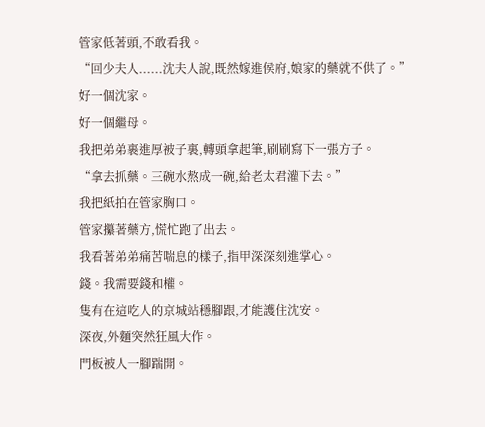管家低著頭,不敢看我。
“回少夫人......沈夫人說,既然嫁進侯府,娘家的藥就不供了。”
好一個沈家。
好一個繼母。
我把弟弟裹進厚被子裏,轉頭拿起筆,刷刷寫下一張方子。
“拿去抓藥。三碗水熬成一碗,給老太君灌下去。”
我把紙拍在管家胸口。
管家攥著藥方,慌忙跑了出去。
我看著弟弟痛苦喘息的樣子,指甲深深刻進掌心。
錢。我需要錢和權。
隻有在這吃人的京城站穩腳跟,才能護住沈安。
深夜,外麵突然狂風大作。
門板被人一腳踹開。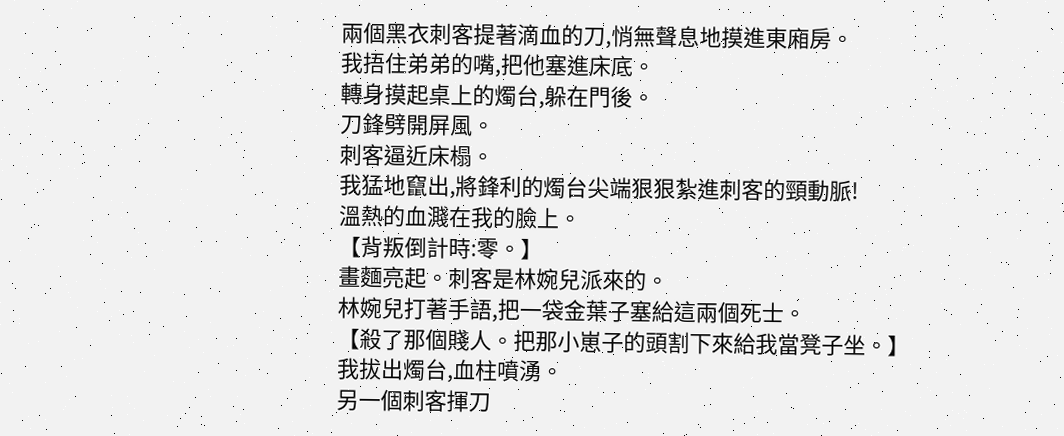兩個黑衣刺客提著滴血的刀,悄無聲息地摸進東廂房。
我捂住弟弟的嘴,把他塞進床底。
轉身摸起桌上的燭台,躲在門後。
刀鋒劈開屏風。
刺客逼近床榻。
我猛地竄出,將鋒利的燭台尖端狠狠紮進刺客的頸動脈!
溫熱的血濺在我的臉上。
【背叛倒計時:零。】
畫麵亮起。刺客是林婉兒派來的。
林婉兒打著手語,把一袋金葉子塞給這兩個死士。
【殺了那個賤人。把那小崽子的頭割下來給我當凳子坐。】
我拔出燭台,血柱噴湧。
另一個刺客揮刀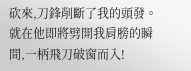砍來,刀鋒削斷了我的頭發。
就在他即將劈開我肩膀的瞬間,一柄飛刀破窗而入!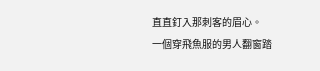直直釘入那刺客的眉心。
一個穿飛魚服的男人翻窗踏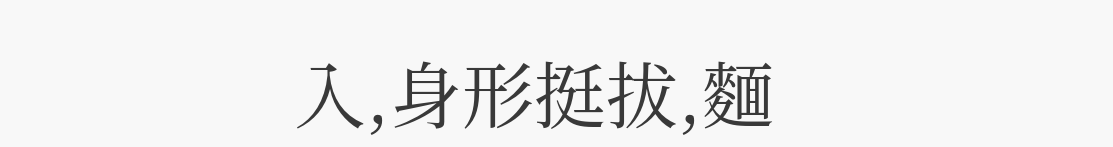入,身形挺拔,麵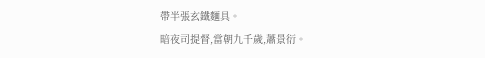帶半張玄鐵麵具。
暗夜司提督,當朝九千歲,蕭景衍。